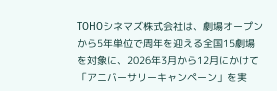TOHOシネマズ株式会社は、劇場オープンから5年単位で周年を迎える全国15劇場を対象に、2026年3月から12月にかけて「アニバーサリーキャンペーン」を実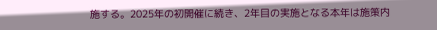施する。2025年の初開催に続き、2年目の実施となる本年は施策内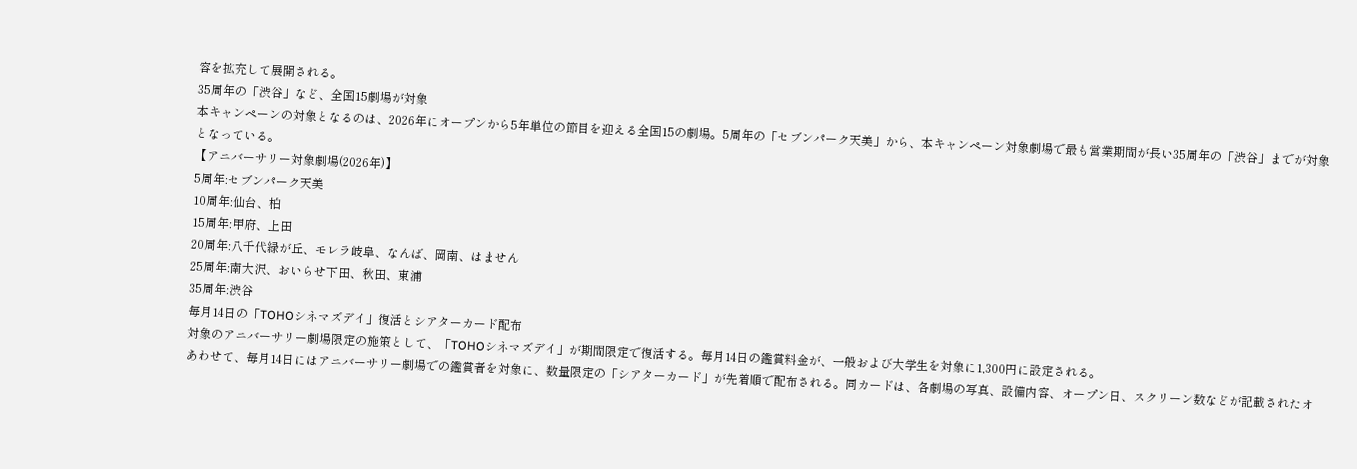容を拡充して展開される。
35周年の「渋谷」など、全国15劇場が対象
本キャンペーンの対象となるのは、2026年にオープンから5年単位の節目を迎える全国15の劇場。5周年の「セブンパーク天美」から、本キャンペーン対象劇場で最も営業期間が長い35周年の「渋谷」までが対象となっている。
【アニバーサリー対象劇場(2026年)】
5周年:セブンパーク天美
10周年:仙台、柏
15周年:甲府、上田
20周年:八千代緑が丘、モレラ岐阜、なんば、岡南、はません
25周年:南大沢、おいらせ下田、秋田、東浦
35周年:渋谷
毎月14日の「TOHOシネマズデイ」復活とシアターカード配布
対象のアニバーサリー劇場限定の施策として、「TOHOシネマズデイ」が期間限定で復活する。毎月14日の鑑賞料金が、一般および大学生を対象に1,300円に設定される。
あわせて、毎月14日にはアニバーサリー劇場での鑑賞者を対象に、数量限定の「シアターカード」が先着順で配布される。同カードは、各劇場の写真、設備内容、オープン日、スクリーン数などが記載されたオ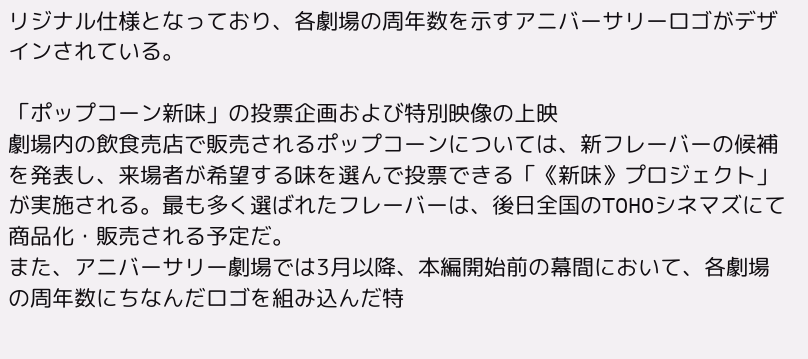リジナル仕様となっており、各劇場の周年数を示すアニバーサリーロゴがデザインされている。

「ポップコーン新味」の投票企画および特別映像の上映
劇場内の飲食売店で販売されるポップコーンについては、新フレーバーの候補を発表し、来場者が希望する味を選んで投票できる「《新味》プロジェクト」が実施される。最も多く選ばれたフレーバーは、後日全国のTOHOシネマズにて商品化・販売される予定だ。
また、アニバーサリー劇場では3月以降、本編開始前の幕間において、各劇場の周年数にちなんだロゴを組み込んだ特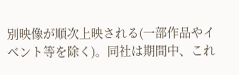別映像が順次上映される(一部作品やイベント等を除く)。同社は期間中、これ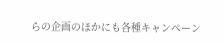らの企画のほかにも各種キャンペーン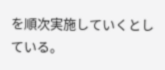を順次実施していくとしている。